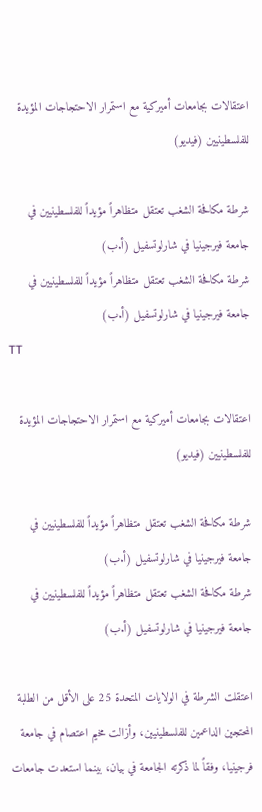اعتقالات بجامعات أميركية مع استمرار الاحتجاجات المؤيدة للفلسطينيين (فيديو)

شرطة مكافحة الشغب تعتقل متظاهراً مؤيداً للفلسطينيين في جامعة فيرجينيا في شارلوتسفيل (أ.ب)
شرطة مكافحة الشغب تعتقل متظاهراً مؤيداً للفلسطينيين في جامعة فيرجينيا في شارلوتسفيل (أ.ب)
TT

اعتقالات بجامعات أميركية مع استمرار الاحتجاجات المؤيدة للفلسطينيين (فيديو)

شرطة مكافحة الشغب تعتقل متظاهراً مؤيداً للفلسطينيين في جامعة فيرجينيا في شارلوتسفيل (أ.ب)
شرطة مكافحة الشغب تعتقل متظاهراً مؤيداً للفلسطينيين في جامعة فيرجينيا في شارلوتسفيل (أ.ب)

اعتقلت الشرطة في الولايات المتحدة 25 على الأقل من الطلبة المحتجين الداعمين للفلسطينيين، وأزالت مخيم اعتصام في جامعة فرجينيا، وفقاً لما ذكرته الجامعة في بيان، بينما استعدت جامعات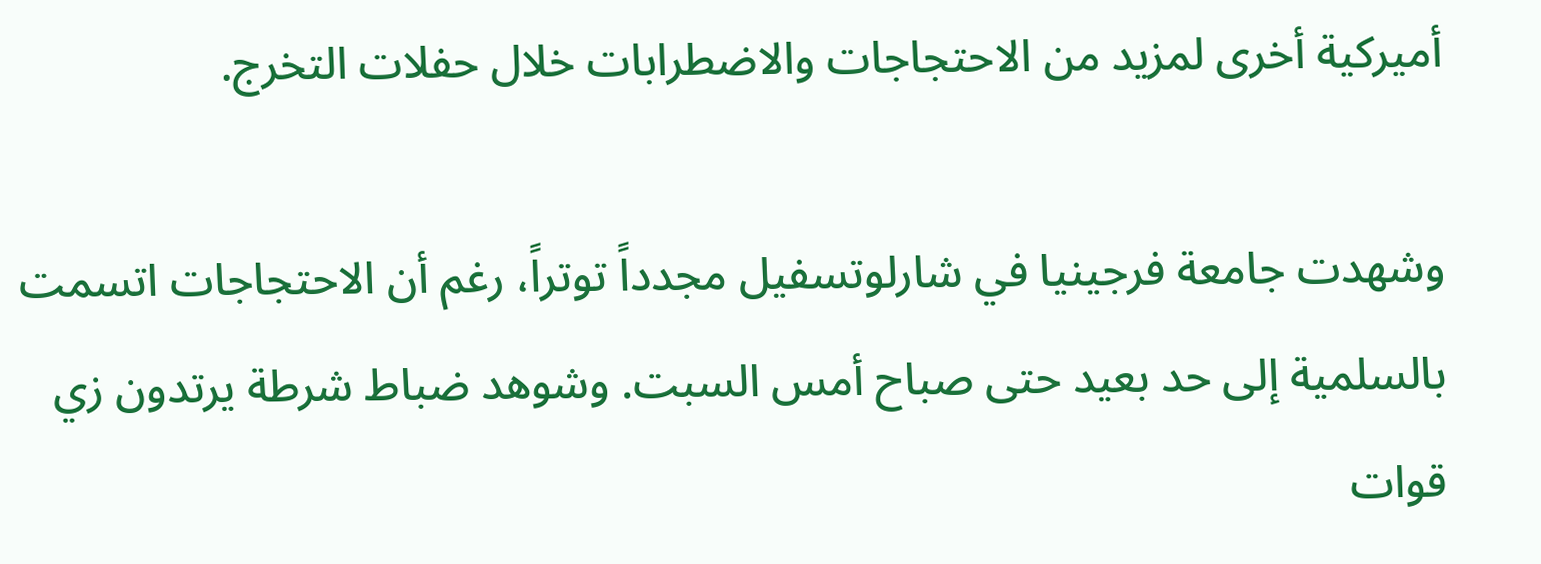أميركية أخرى لمزيد من الاحتجاجات والاضطرابات خلال حفلات التخرج.

وشهدت جامعة فرجينيا في شارلوتسفيل مجدداً توتراً، رغم أن الاحتجاجات اتسمت بالسلمية إلى حد بعيد حتى صباح أمس السبت. وشوهد ضباط شرطة يرتدون زي قوات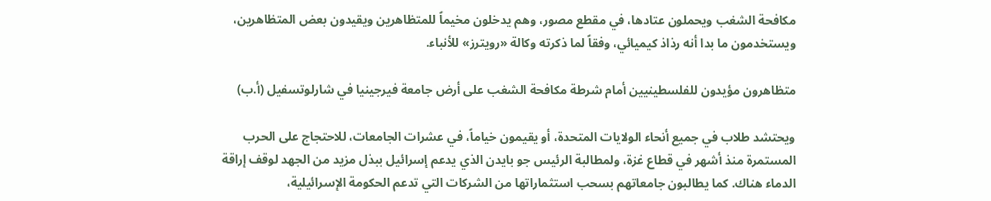مكافحة الشغب ويحملون عتادها، في مقطع مصور، وهم يدخلون مخيماً للمتظاهرين ويقيدون بعض المتظاهرين، ويستخدمون ما بدا أنه رذاذ كيميائي، وفقاً لما ذكرته وكالة «رويترز» للأنباء.

متظاهرون مؤيدون للفلسطينيين أمام شرطة مكافحة الشغب على أرض جامعة فيرجينيا في شارلوتسفيل (أ.ب)

ويحتشد طلاب في جميع أنحاء الولايات المتحدة، أو يقيمون خياماً، في عشرات الجامعات، للاحتجاج على الحرب المستمرة منذ أشهر في قطاع غزة، ولمطالبة الرئيس جو بايدن الذي يدعم إسرائيل ببذل مزيد من الجهد لوقف إراقة الدماء هناك. كما يطالبون جامعاتهم بسحب استثماراتها من الشركات التي تدعم الحكومة الإسرائيلية،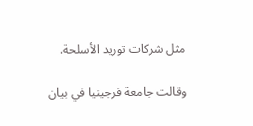مثل شركات توريد الأسلحة.

وقالت جامعة فرجينيا في بيان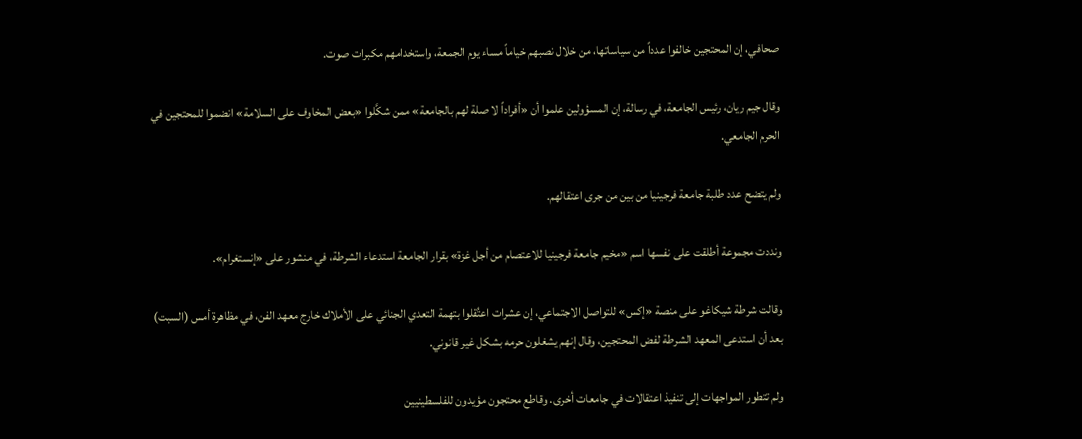صحافي، إن المحتجين خالفوا عدداً من سياساتها، من خلال نصبهم خياماً مساء يوم الجمعة، واستخدامهم مكبرات صوت.

وقال جيم ريان، رئيس الجامعة، في رسالة، إن المسؤولين علموا أن «أفراداً لا صلة لهم بالجامعة» ممن شكَّلوا «بعض المخاوف على السلامة» انضموا للمحتجين في الحرم الجامعي.

ولم يتضح عدد طلبة جامعة فرجينيا من بين من جرى اعتقالهم.

ونددت مجموعة أطلقت على نفسها اسم «مخيم جامعة فرجينيا للاعتصام من أجل غزة» بقرار الجامعة استدعاء الشرطة، في منشور على «إنستغرام».

وقالت شرطة شيكاغو على منصة «إكس» للتواصل الاجتماعي، إن عشرات اعتُقلوا بتهمة التعدي الجنائي على الأملاك خارج معهد الفن، في مظاهرة أمس (السبت) بعد أن استدعى المعهد الشرطة لفض المحتجين، وقال إنهم يشغلون حرمه بشكل غير قانوني.

ولم تتطور المواجهات إلى تنفيذ اعتقالات في جامعات أخرى. وقاطع محتجون مؤيدون للفلسطينيين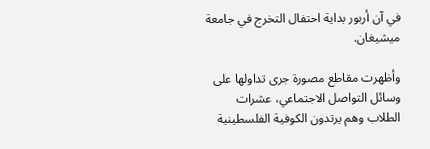في آن أربور بداية احتفال التخرج في جامعة ميشيغان.

وأظهرت مقاطع مصورة جرى تداولها على وسائل التواصل الاجتماعي، عشرات الطلاب وهم يرتدون الكوفية الفلسطينية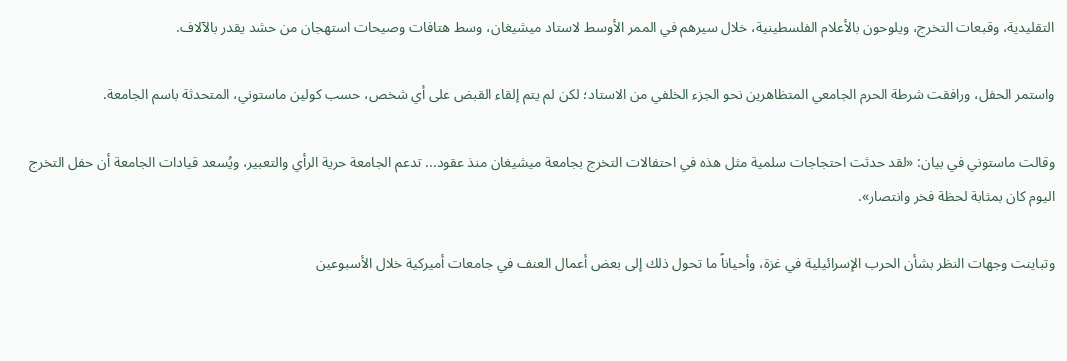التقليدية، وقبعات التخرج، ويلوحون بالأعلام الفلسطينية، خلال سيرهم في الممر الأوسط لاستاد ميشيغان، وسط هتافات وصيحات استهجان من حشد يقدر بالآلاف.

واستمر الحفل، ورافقت شرطة الحرم الجامعي المتظاهرين نحو الجزء الخلفي من الاستاد؛ لكن لم يتم إلقاء القبض على أي شخص، حسب كولين ماستوني، المتحدثة باسم الجامعة.

وقالت ماستوني في بيان: «لقد حدثت احتجاجات سلمية مثل هذه في احتفالات التخرج بجامعة ميشيغان منذ عقود... تدعم الجامعة حرية الرأي والتعبير، ويُسعد قيادات الجامعة أن حفل التخرج اليوم كان بمثابة لحظة فخر وانتصار».

وتباينت وجهات النظر بشأن الحرب الإسرائيلية في غزة، وأحياناً ما تحول ذلك إلى بعض أعمال العنف في جامعات أميركية خلال الأسبوعين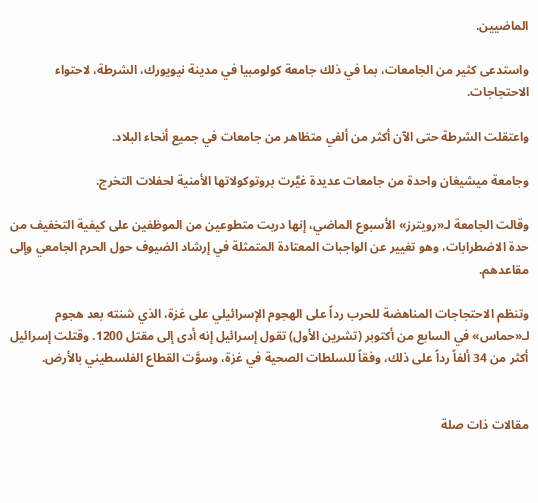الماضيين.

واستدعى كثير من الجامعات، بما في ذلك جامعة كولومبيا في مدينة نيويورك، الشرطة، لاحتواء الاحتجاجات.

واعتقلت الشرطة حتى الآن أكثر من ألفي متظاهر من جامعات في جميع أنحاء البلاد.

وجامعة ميشيغان واحدة من جامعات عديدة غيَّرت بروتوكولاتها الأمنية لحفلات التخرج.

وقالت الجامعة لـ«رويترز» الأسبوع الماضي، إنها دربت متطوعين من الموظفين على كيفية التخفيف من حدة الاضطرابات، وهو تغيير عن الواجبات المعتادة المتمثلة في إرشاد الضيوف حول الحرم الجامعي وإلى مقاعدهم.

وتنظم الاحتجاجات المناهضة للحرب رداً على الهجوم الإسرائيلي على غزة، الذي شنته بعد هجوم لـ«حماس» في السابع من أكتوبر (تشرين الأول) تقول إسرائيل إنه أدى إلى مقتل 1200. وقتلت إسرائيل أكثر من 34 ألفاً رداً على ذلك، وفقاً للسلطات الصحية في غزة، وسوَّت القطاع الفلسطيني بالأرض.


مقالات ذات صلة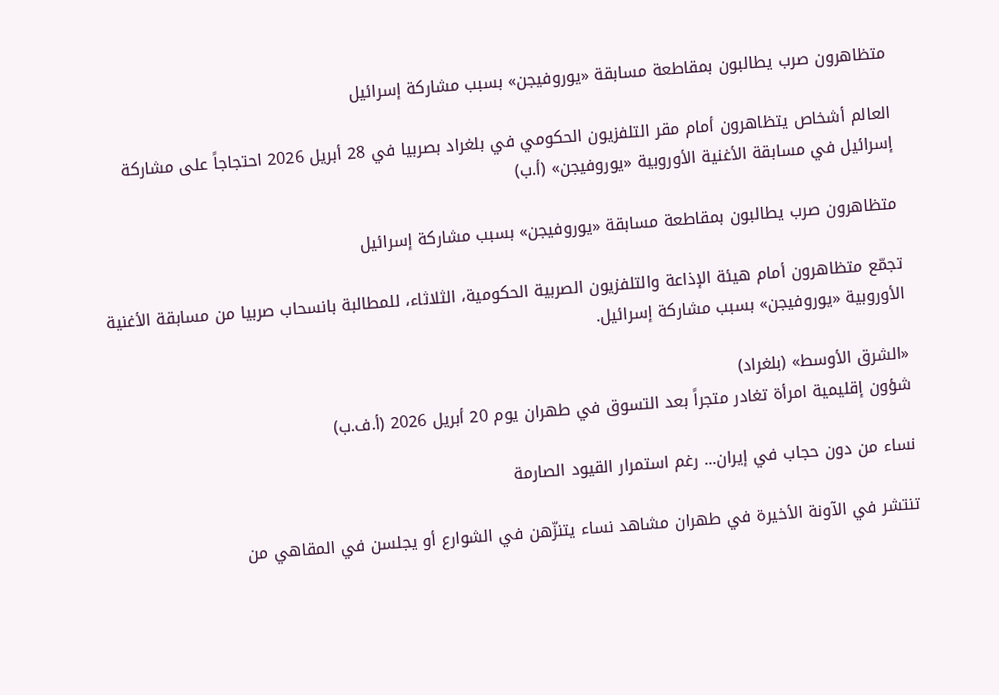متظاهرون صرب يطالبون بمقاطعة مسابقة «يوروفيجن» بسبب مشاركة إسرائيل

العالم أشخاص يتظاهرون أمام مقر التلفزيون الحكومي في بلغراد بصربيا في 28 أبريل 2026 احتجاجاً على مشاركة إسرائيل في مسابقة الأغنية الأوروبية «يوروفيجن» (أ.ب)

متظاهرون صرب يطالبون بمقاطعة مسابقة «يوروفيجن» بسبب مشاركة إسرائيل

تجمّع متظاهرون أمام هيئة الإذاعة والتلفزيون الصربية الحكومية، الثلاثاء، للمطالبة بانسحاب صربيا من مسابقة الأغنية الأوروبية «يوروفيجن» بسبب مشاركة إسرائيل.

«الشرق الأوسط» (بلغراد)
شؤون إقليمية امرأة تغادر متجراً بعد التسوق في طهران يوم 20 أبريل 2026 (أ.ف.ب)

نساء من دون حجاب في إيران... رغم استمرار القيود الصارمة

تنتشر في الآونة الأخيرة في طهران مشاهد نساء يتنزّهن في الشوارع أو يجلسن في المقاهي من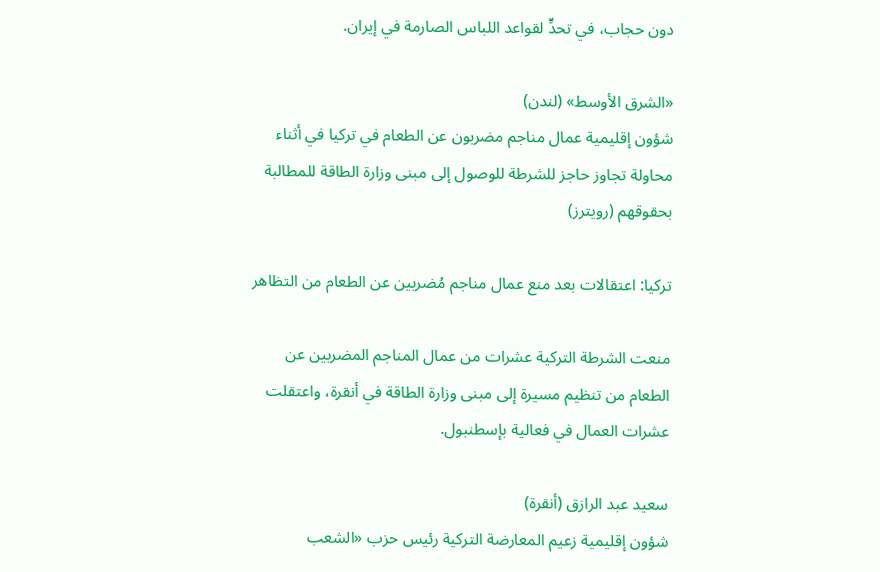دون حجاب، في تحدٍّ لقواعد اللباس الصارمة في إيران.

«الشرق الأوسط» (لندن)
شؤون إقليمية عمال مناجم مضربون عن الطعام في تركيا في أثناء محاولة تجاوز حاجز للشرطة للوصول إلى مبنى وزارة الطاقة للمطالبة بحقوقهم (رويترز)

تركيا: اعتقالات بعد منع عمال مناجم مُضربين عن الطعام من التظاهر

منعت الشرطة التركية عشرات من عمال المناجم المضربين عن الطعام من تنظيم مسيرة إلى مبنى وزارة الطاقة في أنقرة، واعتقلت عشرات العمال في فعالية بإسطنبول.

سعيد عبد الرازق (أنقرة)
شؤون إقليمية زعيم المعارضة التركية رئيس حزب «الشعب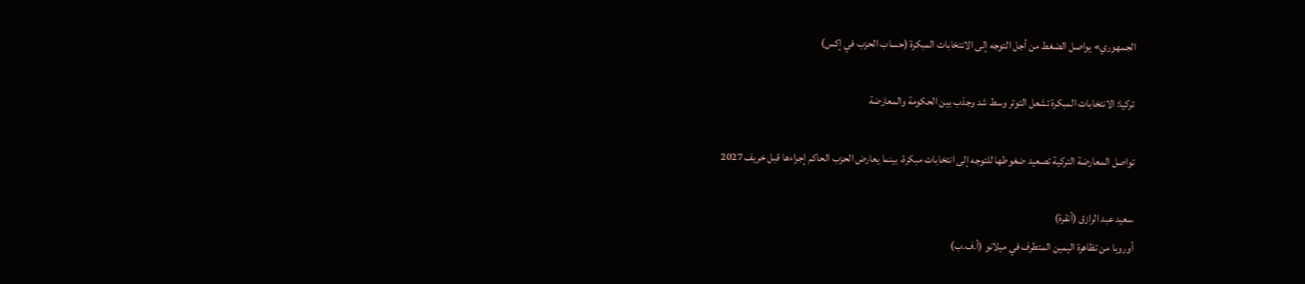الجمهوري» يواصل الضغط من أجل التوجه إلى الانتخابات المبكرة (حساب الحزب في إكس)

تركيا: الانتخابات المبكرة تشعل التوتر وسط شد وجذب بين الحكومة والمعارضة

تواصل المعارضة التركية تصعيد ضغوطها للتوجه إلى انتخابات مبكرة، بينما يعارض الحزب الحاكم إجراءها قبل خريف 2027

سعيد عبد الرازق (أنقرة)
أوروبا من تظاهرة اليمين المتطرف في ميلانو (أ.ف.ب)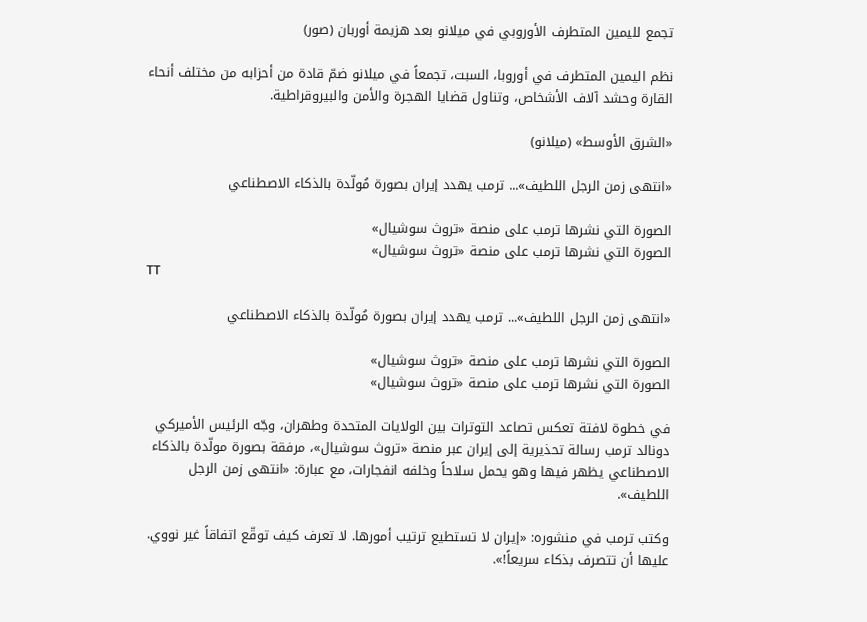تجمع لليمين المتطرف الأوروبي في ميلانو بعد هزيمة أوربان (صور)

نظم اليمين المتطرف في أوروبا، السبت، تجمعاً في ميلانو ضمّ قادة من أحزابه من مختلف أنحاء القارة وحشد آلاف الأشخاص، وتناول قضايا الهجرة والأمن والبيروقراطية.

«الشرق الأوسط» (ميلانو)

«انتهى زمن الرجل اللطيف»... ترمب يهدد إيران بصورة مُولّدة بالذكاء الاصطناعي

الصورة التي نشرها ترمب على منصة «تروث سوشيال»
الصورة التي نشرها ترمب على منصة «تروث سوشيال»
TT

«انتهى زمن الرجل اللطيف»... ترمب يهدد إيران بصورة مُولّدة بالذكاء الاصطناعي

الصورة التي نشرها ترمب على منصة «تروث سوشيال»
الصورة التي نشرها ترمب على منصة «تروث سوشيال»

في خطوة لافتة تعكس تصاعد التوترات بين الولايات المتحدة وطهران، وجّه الرئيس الأميركي دونالد ترمب رسالة تحذيرية إلى إيران عبر منصة «تروث سوشيال»، مرفقة بصورة مولّدة بالذكاء الاصطناعي يظهر فيها وهو يحمل سلاحاً وخلفه انفجارات، مع عبارة: «انتهى زمن الرجل اللطيف».

وكتب ترمب في منشوره: «إيران لا تستطيع ترتيب أمورها. لا تعرف كيف توقّع اتفاقاً غير نووي. عليها أن تتصرف بذكاء سريعاً!».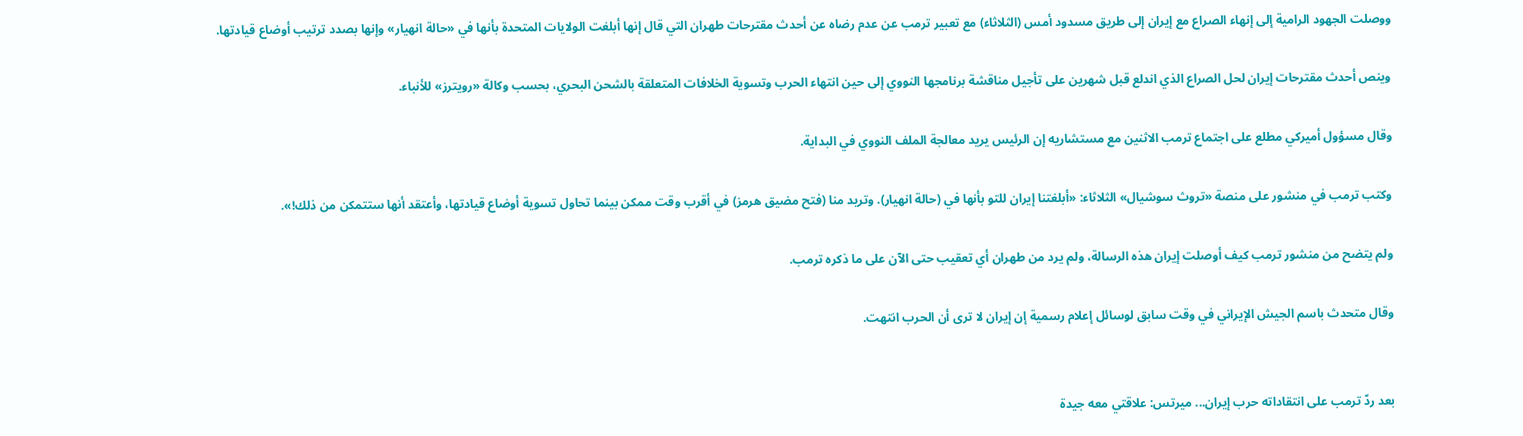ووصلت الجهود الرامية إلى إنهاء الصراع مع إيران إلى طريق مسدود أمس (الثلاثاء) مع تعبير ترمب عن عدم رضاه عن أحدث مقترحات طهران التي قال إنها أبلغت الولايات المتحدة بأنها في «حالة انهيار» وإنها بصدد ترتيب أوضاع قيادتها.

وينص أحدث مقترحات إيران لحل الصراع الذي اندلع قبل شهرين على تأجيل مناقشة برنامجها النووي إلى حين انتهاء الحرب وتسوية الخلافات المتعلقة بالشحن البحري، بحسب وكالة «رويترز» للأنباء.

وقال مسؤول أميركي مطلع على اجتماع ترمب الاثنين مع مستشاريه إن الرئيس يريد معالجة الملف النووي في البداية.

وكتب ترمب في منشور على منصة «تروث سوشيال» الثلاثاء: «أبلغتنا إيران للتو بأنها في (حالة انهيار). وتريد منا (فتح مضيق هرمز) في أقرب وقت ممكن بينما تحاول تسوية أوضاع قيادتها، وأعتقد أنها ستتمكن من ذلك!».

ولم يتضح من منشور ترمب كيف أوصلت إيران هذه الرسالة، ولم يرد من طهران أي تعقيب حتى الآن على ما ذكره ترمب.

وقال متحدث باسم الجيش الإيراني في وقت سابق لوسائل إعلام رسمية إن إيران لا ترى أن الحرب انتهت.


بعد ردّ ترمب على انتقاداته حرب إيران... ميرتس: علاقتي معه جيدة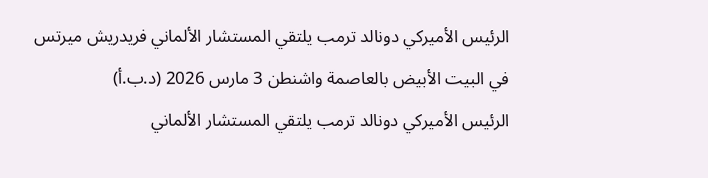الرئيس الأميركي دونالد ترمب يلتقي المستشار الألماني فريدريش ميرتس في البيت الأبيض بالعاصمة واشنطن 3 مارس 2026 (د.ب.أ)
الرئيس الأميركي دونالد ترمب يلتقي المستشار الألماني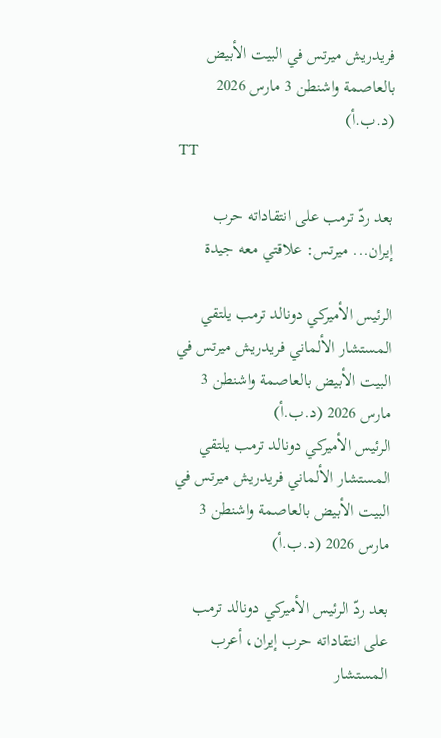فريدريش ميرتس في البيت الأبيض بالعاصمة واشنطن 3 مارس 2026 (د.ب.أ)
TT

بعد ردّ ترمب على انتقاداته حرب إيران... ميرتس: علاقتي معه جيدة

الرئيس الأميركي دونالد ترمب يلتقي المستشار الألماني فريدريش ميرتس في البيت الأبيض بالعاصمة واشنطن 3 مارس 2026 (د.ب.أ)
الرئيس الأميركي دونالد ترمب يلتقي المستشار الألماني فريدريش ميرتس في البيت الأبيض بالعاصمة واشنطن 3 مارس 2026 (د.ب.أ)

بعد ردّ الرئيس الأميركي ‌دونالد ترمب على انتقاداته حرب إيران، أعرب المستشار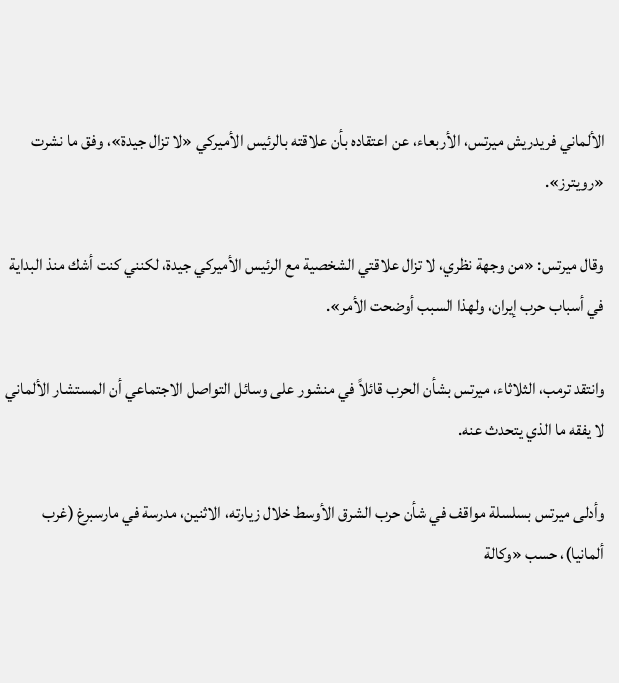الألماني فريدريش ميرتس، الأربعاء، عن اعتقاده بأن علاقته بالرئيس الأميركي «لا تزال جيدة»، وفق ما نشرت «رويترز».

وقال ميرتس: «من وجهة نظري، لا تزال علاقتي الشخصية مع الرئيس الأميركي ‌جيدة، ‌لكنني كنت ‌أشك منذ ‌البداية في أسباب حرب إيران، ولهذا السبب أوضحت ‌الأمر».

وانتقد ترمب، الثلاثاء، ميرتس بشأن الحرب قائلاً في منشور على وسائل التواصل الاجتماعي أن المستشار الألماني لا يفقه ما الذي يتحدث عنه.

وأدلى ميرتس بسلسلة مواقف في شأن حرب الشرق الأوسط خلال زيارته، الاثنين، مدرسة في مارسبرغ (غرب ألمانيا)، حسب «وكالة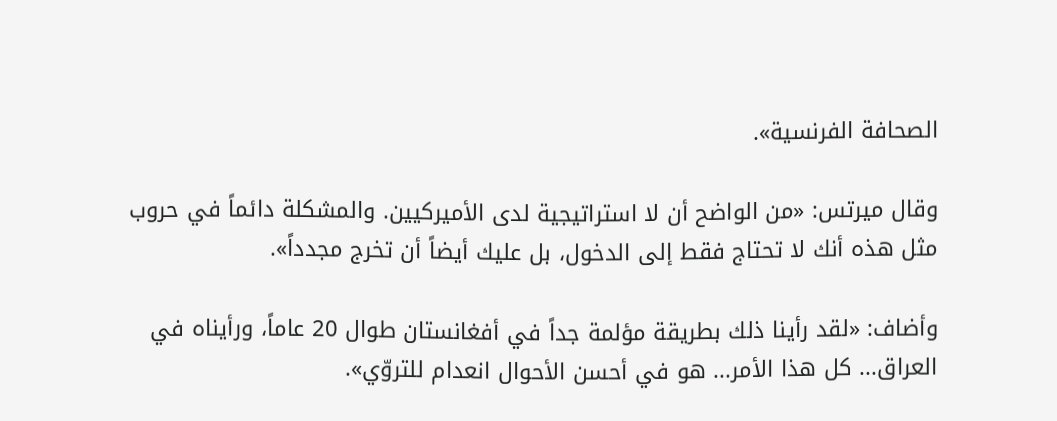الصحافة الفرنسية».

وقال ميرتس: «من الواضح أن لا استراتيجية لدى الأميركيين. والمشكلة دائماً في حروب مثل هذه أنك لا تحتاج فقط إلى الدخول، بل عليك أيضاً أن تخرج مجدداً».

وأضاف: «لقد رأينا ذلك بطريقة مؤلمة جداً في أفغانستان طوال 20 عاماً، ورأيناه في العراق... كل هذا الأمر... هو في أحسن الأحوال انعدام للتروّي».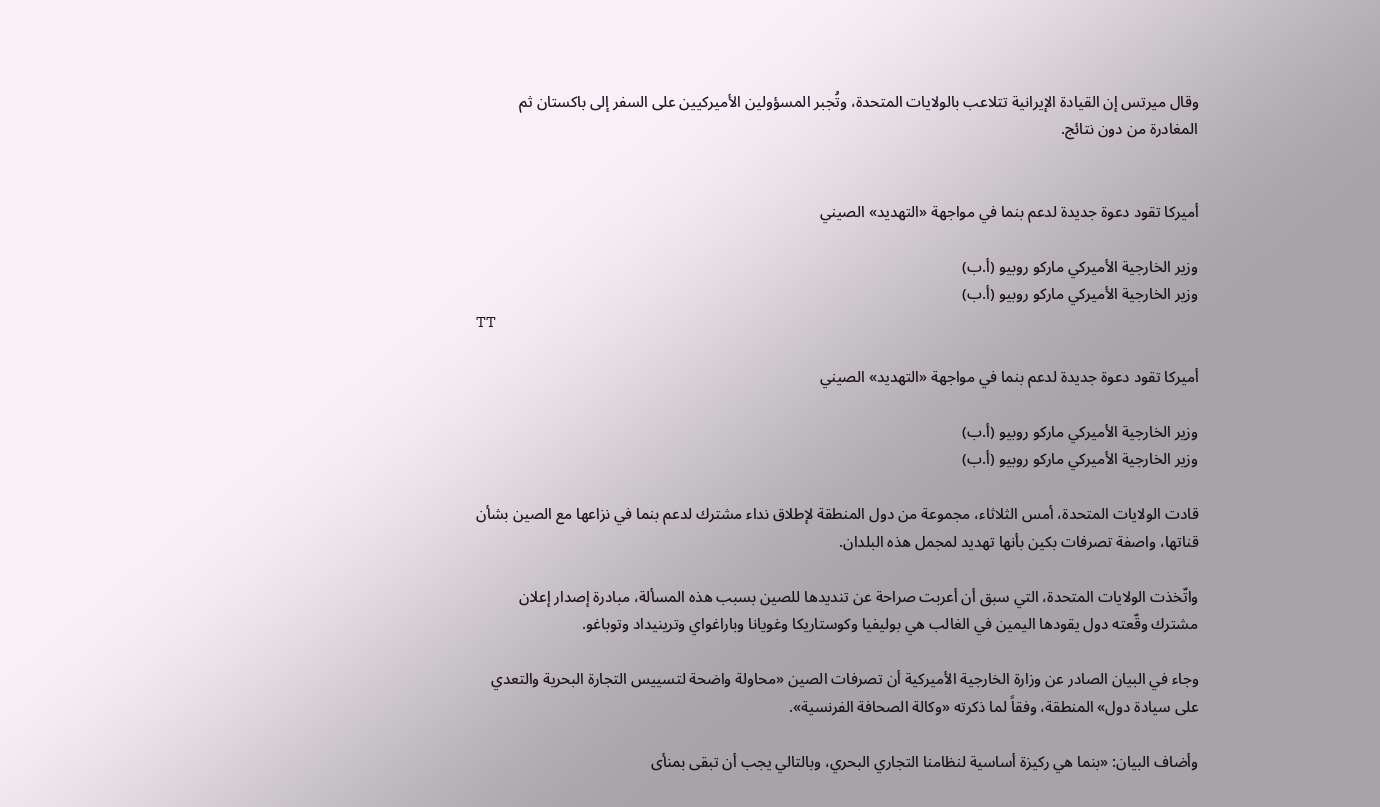وقال ميرتس إن القيادة الإيرانية تتلاعب بالولايات المتحدة، وتُجبر المسؤولين الأميركيين على السفر إلى باكستان ثم المغادرة من دون نتائج.


أميركا تقود دعوة جديدة لدعم بنما في مواجهة «التهديد» الصيني

وزير الخارجية الأميركي ماركو روبيو (أ.ب)
وزير الخارجية الأميركي ماركو روبيو (أ.ب)
TT

أميركا تقود دعوة جديدة لدعم بنما في مواجهة «التهديد» الصيني

وزير الخارجية الأميركي ماركو روبيو (أ.ب)
وزير الخارجية الأميركي ماركو روبيو (أ.ب)

قادت الولايات المتحدة، أمس الثلاثاء، مجموعة من دول المنطقة لإطلاق نداء مشترك لدعم بنما في نزاعها مع الصين بشأن قناتها، واصفة تصرفات بكين بأنها تهديد لمجمل هذه البلدان.

واتّخذت الولايات المتحدة، التي سبق أن أعربت صراحة عن تنديدها للصين بسبب هذه المسألة، مبادرة إصدار إعلان مشترك وقّعته دول يقودها اليمين في الغالب هي بوليفيا وكوستاريكا وغويانا وباراغواي وترينيداد وتوباغو.

وجاء في البيان الصادر عن وزارة الخارجية الأميركية أن تصرفات الصين «محاولة واضحة لتسييس التجارة البحرية والتعدي على سيادة دول» المنطقة، وفقاً لما ذكرته «وكالة الصحافة الفرنسية».

وأضاف البيان: «بنما هي ركيزة أساسية لنظامنا التجاري البحري، وبالتالي يجب أن تبقى بمنأى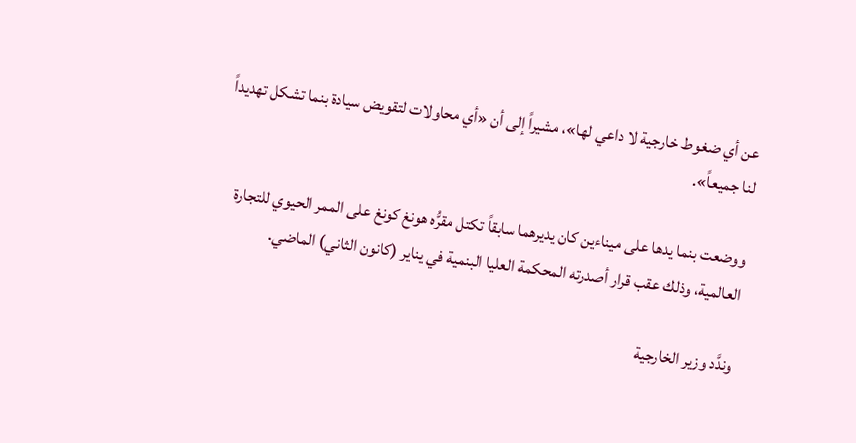عن أي ضغوط خارجية لا داعي لها»، مشيراً إلى أن «أي محاولات لتقويض سيادة بنما تشكل تهديداً لنا جميعاً».

ووضعت بنما يدها على ميناءين كان يديرهما سابقاً تكتل مقرُّه هونغ كونغ على الممر الحيوي للتجارة العالمية، وذلك عقب قرار أصدرته المحكمة العليا البنمية في يناير (كانون الثاني) الماضي.

وندَّد وزير الخارجية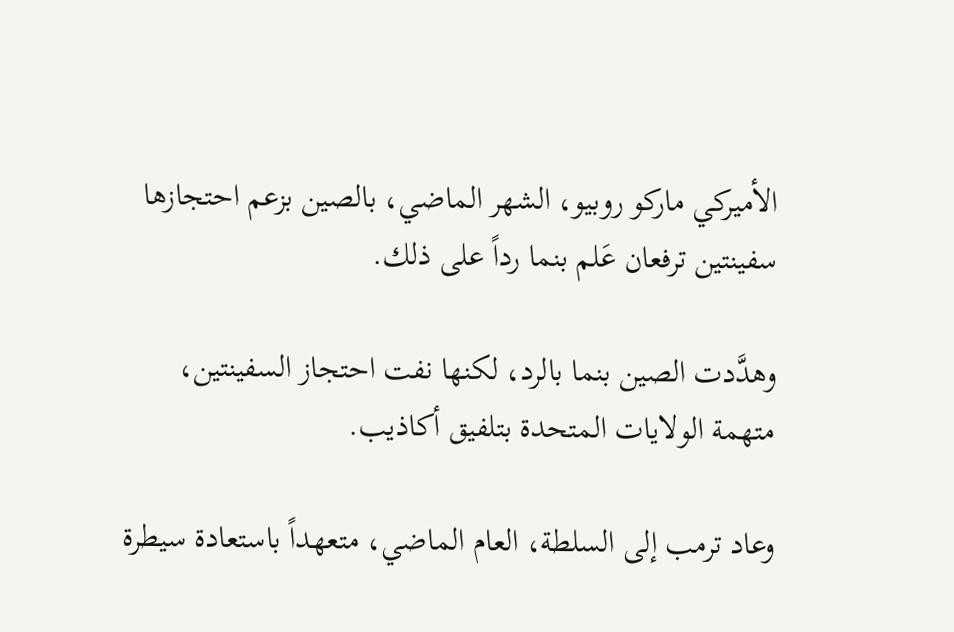الأميركي ماركو روبيو، الشهر الماضي، بالصين بزعم احتجازها سفينتين ترفعان عَلم بنما رداً على ذلك.

وهدَّدت الصين بنما بالرد، لكنها نفت احتجاز السفينتين، متهمة الولايات المتحدة بتلفيق أكاذيب.

وعاد ترمب إلى السلطة، العام الماضي، متعهداً باستعادة سيطرة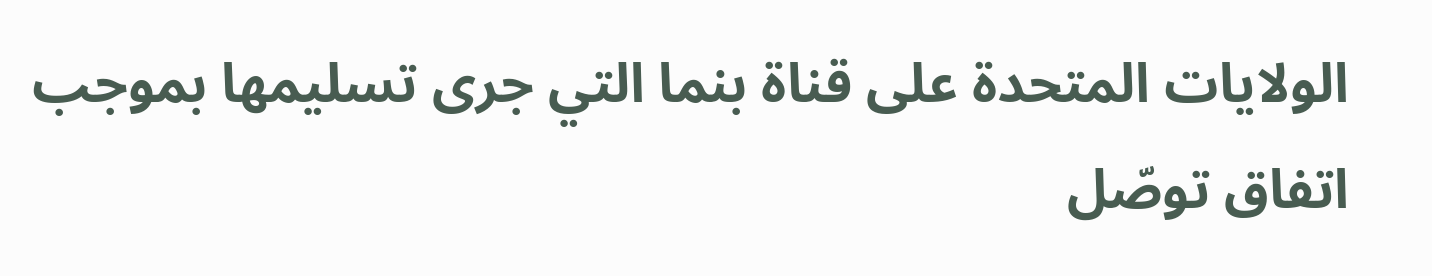الولايات المتحدة على قناة بنما التي جرى تسليمها بموجب اتفاق توصّل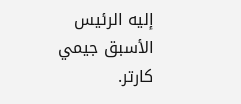إليه الرئيس الأسبق جيمي كارتر.